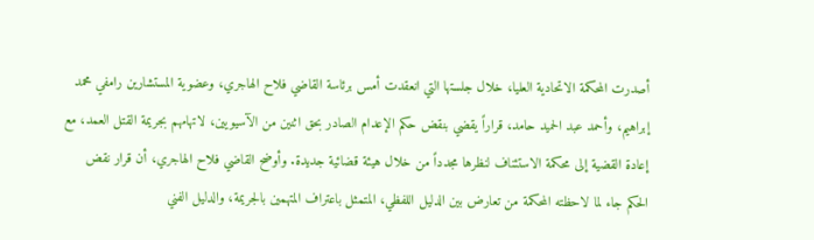أصدرت المحكمة الاتحادية العليا، خلال جلستها التي انعقدت أمس برئاسة القاضي فلاح الهاجري، وعضوية المستشارين رامفي محمد إبراهيم، وأحمد عبد الحميد حامد، قراراً يقضي بنقض حكم الإعدام الصادر بحق اثنين من الآسيويين، لاتهامهم بجريمة القتل العمد، مع إعادة القضية إلى محكمة الاستئناف لنظرها مجدداً من خلال هيئة قضائية جديدة. وأوضح القاضي فلاح الهاجري، أن قرار نقض الحكم جاء لما لاحظته المحكمة من تعارض بين الدليل اللفظي، المتمثل باعتراف المتهمين بالجريمة، والدليل الفني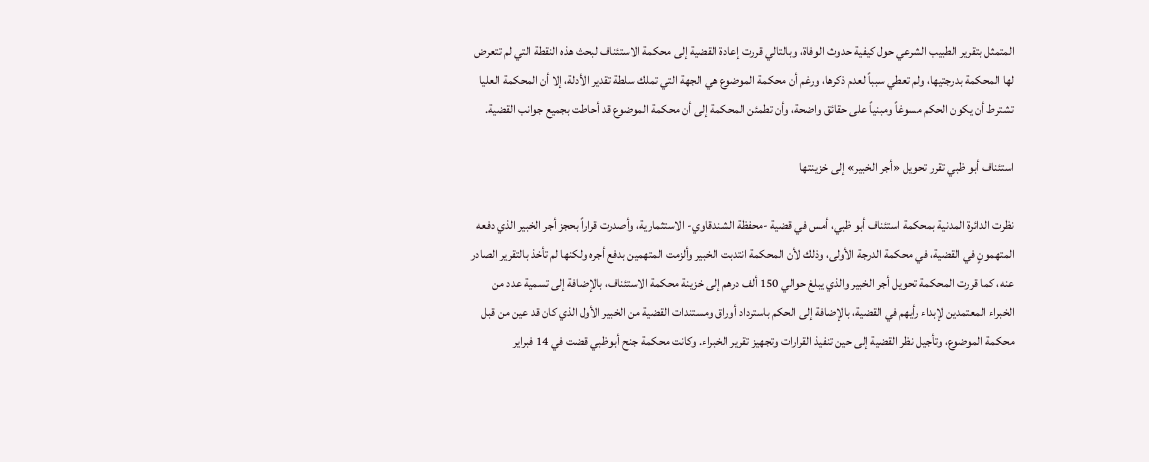المتمثل بتقرير الطبيب الشرعي حول كيفية حدوث الوفاة، وبالتالي قررت إعادة القضية إلى محكمة الاستئناف لبحث هذه النقطة التي لم تتعرض لها المحكمة بدرجتيها، ولم تعطي سبباً لعدم ذكرها، ورغم أن محكمة الموضوع هي الجهة التي تملك سلطة تقدير الأدلة، إلا أن المحكمة العليا تشترط أن يكون الحكم مسوغاً ومبنياً على حقائق واضحة، وأن تطمئن المحكمة إلى أن محكمة الموضوع قد أحاطت بجميع جوانب القضية.

استئناف أبو ظبي تقرر تحويل «أجر الخبير» إلى خزينتها

نظرت الدائرة المدنية بمحكمة استئناف أبو ظبي، أمس في قضية -محفظة الشندقاوي- الاستثمارية، وأصدرت قراراً بحجز أجر الخبير الذي دفعه المتهمونٍ في القضية، في محكمة الدرجة الأولى، وذلك لأن المحكمة انتدبت الخبير وألزمت المتهمين بدفع أجره ولكنها لم تأخذ بالتقرير الصادر عنه، كما قررت المحكمة تحويل أجر الخبير والذي يبلغ حوالي 150 ألف درهم إلى خزينة محكمة الاستئناف، بالإضافة إلى تسمية عدد من الخبراء المعتمدين لإبداء رأيهم في القضية، بالإضافة إلى الحكم باسترداد أوراق ومستندات القضية من الخبير الأول الذي كان قد عين من قبل محكمة الموضوع، وتأجيل نظر القضية إلى حين تنفيذ القرارات وتجهيز تقرير الخبراء. وكانت محكمة جنح أبوظبي قضت في 14 فبراير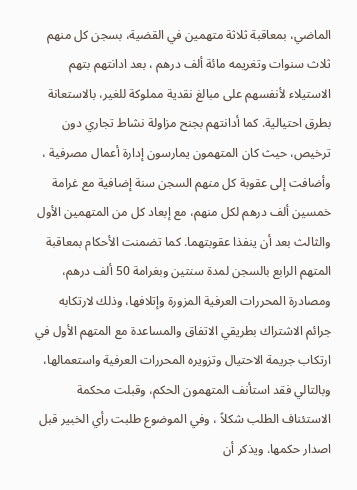الماضي، بمعاقبة ثلاثة متهمين في القضية، بسجن كل منهم ثلاث سنوات وتغريمه مائة ألف درهم ، بعد ادانتهم بتهم الاستيلاء لأنفسهم على مبالغ نقدية مملوكة للغير، بالاستعانة بطرق احتيالية. كما أدانتهم بجنح مزاولة نشاط تجاري دون ترخيص، حيث كان المتهمون يمارسون إدارة أعمال مصرفية ، وأضافت إلى عقوبة كل منهم السجن سنة إضافية مع غرامة خمسين ألف درهم لكل منهم، مع إبعاد كل من المتهمين الأول والثالث بعد أن ينفذا عقوبتهما. كما تضمنت الأحكام بمعاقبة المتهم الرابع بالسجن لمدة سنتين وبغرامة 50 ألف درهم، ومصادرة المحررات العرفية المزورة وإتلافها، وذلك لارتكابه جرائم الاشتراك بطريقي الاتفاق والمساعدة مع المتهم الأول في ارتكاب جريمة الاحتيال وتزويره المحررات العرفية واستعمالها، وبالتالي فقد استأنف المتهمون الحكم، وقبلت محكمة الاستئناف الطلب شكلاً ، وفي الموضوع طلبت رأي الخبير قبل اصدار حكمها. ويذكر أن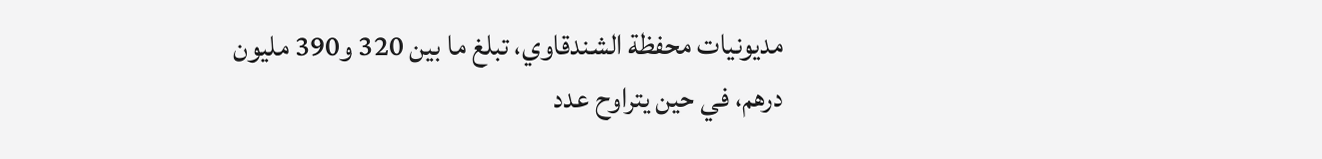مديونيات محفظة الشندقاوي، تبلغ ما بين 320 و390 مليون درهم، في حين يتراوح عدد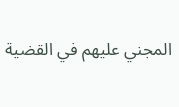المجني عليهم في القضية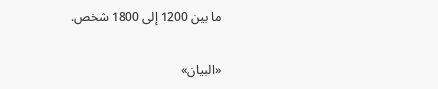ما بين 1200 إلى 1800 شخص.

«البيان»